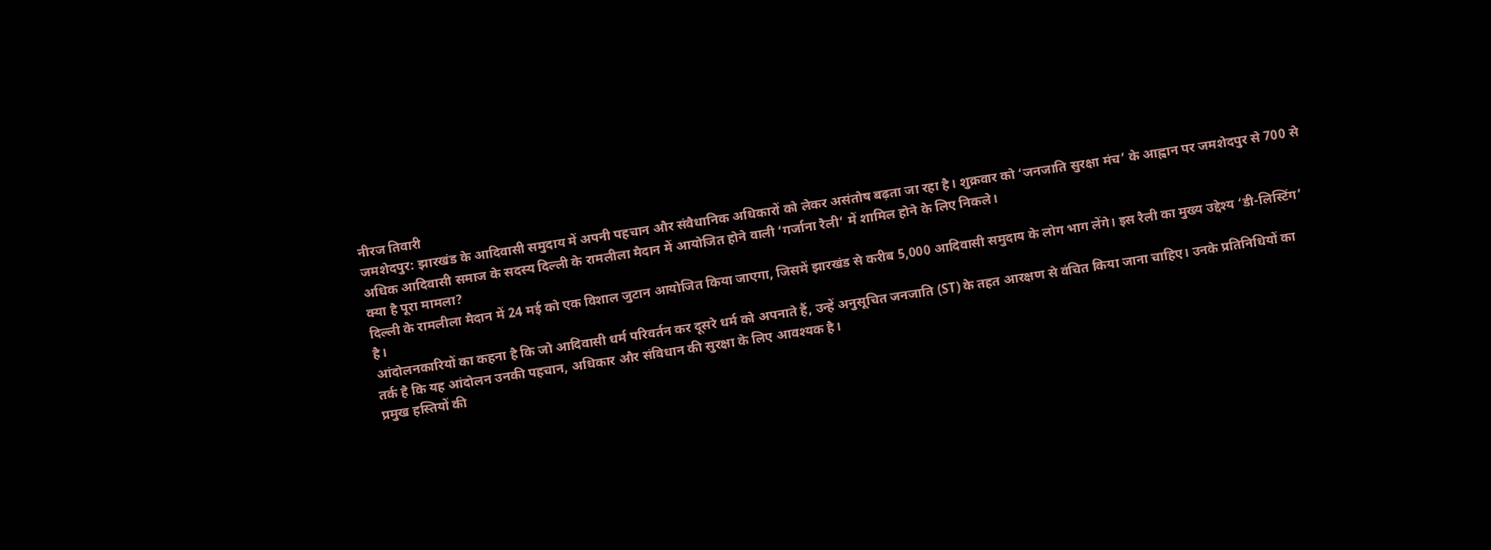नीरज तिवारी
जमशेदपुर: झारखंड के आदिवासी समुदाय में अपनी पहचान और संवैधानिक अधिकारों को लेकर असंतोष बढ़ता जा रहा है। शुक्रवार को ‘जनजाति सुरक्षा मंच’ के आह्वान पर जमशेदपुर से 700 से अधिक आदिवासी समाज के सदस्य दिल्ली के रामलीला मैदान में आयोजित होने वाली ‘गर्जाना रैली’ में शामिल होने के लिए निकले।
क्या है पूरा मामला?
दिल्ली के रामलीला मैदान में 24 मई को एक विशाल जुटान आयोजित किया जाएगा, जिसमें झारखंड से करीब 5,000 आदिवासी समुदाय के लोग भाग लेंगे। इस रैली का मुख्य उद्देश्य ‘डी-लिस्टिंग’ है।
आंदोलनकारियों का कहना है कि जो आदिवासी धर्म परिवर्तन कर दूसरे धर्म को अपनाते हैं, उन्हें अनुसूचित जनजाति (ST) के तहत आरक्षण से वंचित किया जाना चाहिए। उनके प्रतिनिधियों का तर्क है कि यह आंदोलन उनकी पहचान, अधिकार और संविधान की सुरक्षा के लिए आवश्यक है।
प्रमुख हस्तियों की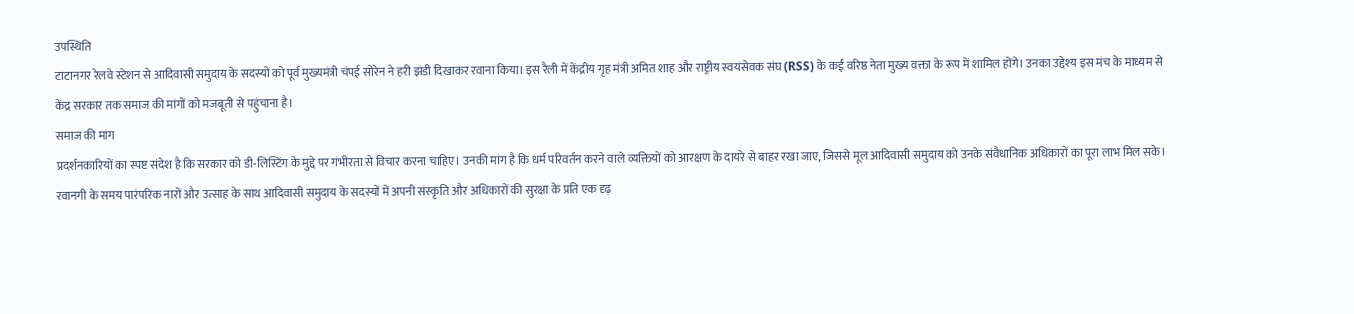उपस्थिति
टाटानगर रेलवे स्टेशन से आदिवासी समुदाय के सदस्यों को पूर्व मुख्यमंत्री चंपई सोरेन ने हरी झंडी दिखाकर रवाना किया। इस रैली में केंद्रीय गृह मंत्री अमित शाह और राष्ट्रीय स्वयंसेवक संघ (RSS) के कई वरिष्ठ नेता मुख्य वक्ता के रूप में शामिल होंगे। उनका उद्देश्य इस मंच के माध्यम से केंद्र सरकार तक समाज की मांगों को मजबूती से पहुंचाना है।
समाज की मांग
प्रदर्शनकारियों का स्पष्ट संदेश है कि सरकार को डी-लिस्टिंग के मुद्दे पर गंभीरता से विचार करना चाहिए। उनकी मांग है कि धर्म परिवर्तन करने वाले व्यक्तियों को आरक्षण के दायरे से बाहर रखा जाए, जिससे मूल आदिवासी समुदाय को उनके संवैधानिक अधिकारों का पूरा लाभ मिल सके।
रवानगी के समय पारंपरिक नारों और उत्साह के साथ आदिवासी समुदाय के सदस्यों में अपनी संस्कृति और अधिकारों की सुरक्षा के प्रति एक दृढ़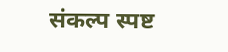संकल्प स्पष्ट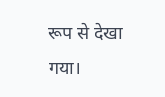रूप से देखा गया।